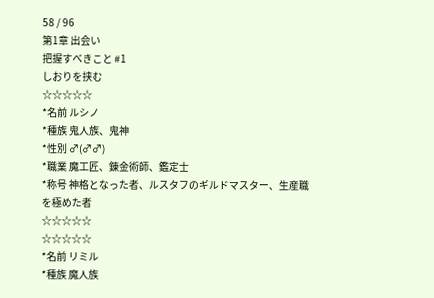58 / 96
第1章 出会い
把握すべきこと #1
しおりを挟む
☆☆☆☆☆
*名前 ルシノ
*種族 鬼人族、鬼神
*性別 ♂(♂♂)
*職業 魔工匠、錬金術師、鑑定士
*称号 神格となった者、ルスタフのギルドマスター、生産職を極めた者
☆☆☆☆☆
☆☆☆☆☆
*名前 リミル
*種族 魔人族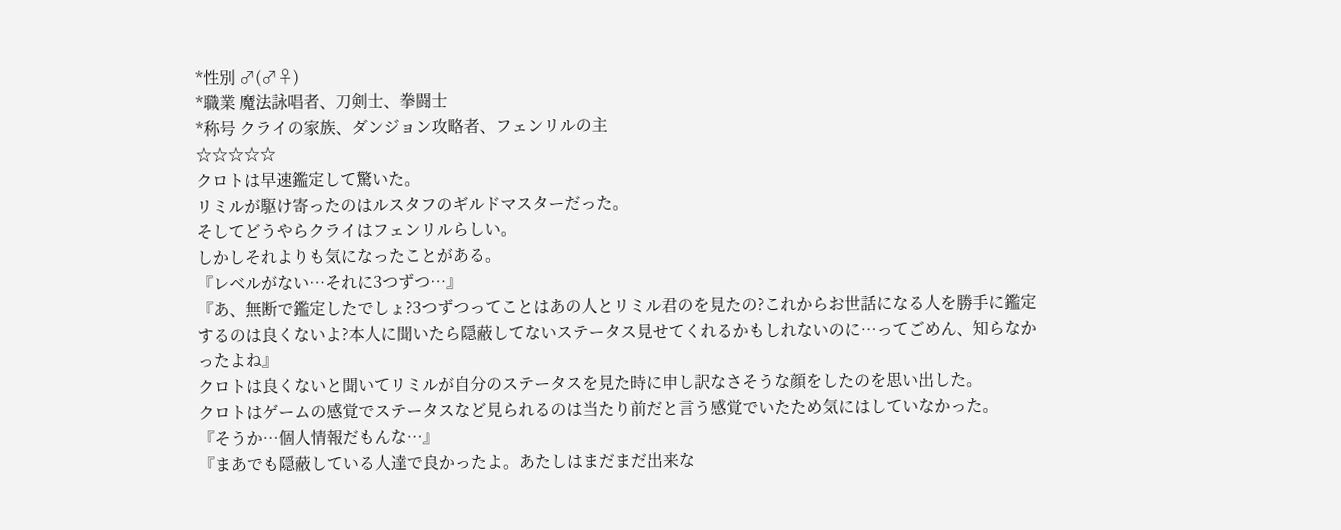*性別 ♂(♂♀)
*職業 魔法詠唱者、刀剣士、拳闘士
*称号 クライの家族、ダンジョン攻略者、フェンリルの主
☆☆☆☆☆
クロトは早速鑑定して驚いた。
リミルが駆け寄ったのはルスタフのギルドマスターだった。
そしてどうやらクライはフェンリルらしい。
しかしそれよりも気になったことがある。
『レベルがない…それに3つずつ…』
『あ、無断で鑑定したでしょ?3つずつってことはあの人とリミル君のを見たの?これからお世話になる人を勝手に鑑定するのは良くないよ?本人に聞いたら隠蔽してないステータス見せてくれるかもしれないのに…ってごめん、知らなかったよね』
クロトは良くないと聞いてリミルが自分のステータスを見た時に申し訳なさそうな顔をしたのを思い出した。
クロトはゲームの感覚でステータスなど見られるのは当たり前だと言う感覚でいたため気にはしていなかった。
『そうか…個人情報だもんな…』
『まあでも隠蔽している人達で良かったよ。あたしはまだまだ出来な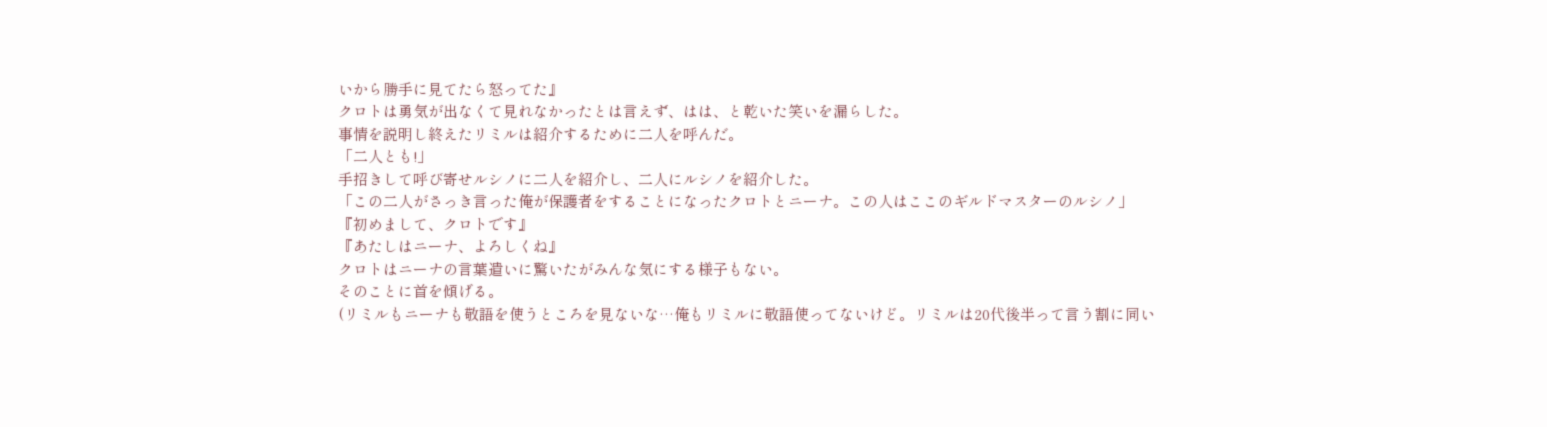いから勝手に見てたら怒ってた』
クロトは勇気が出なくて見れなかったとは言えず、はは、と乾いた笑いを漏らした。
事情を説明し終えたリミルは紹介するために二人を呼んだ。
「二人とも!」
手招きして呼び寄せルシノに二人を紹介し、二人にルシノを紹介した。
「この二人がさっき言った俺が保護者をすることになったクロトとニーナ。この人はここのギルドマスターのルシノ」
『初めまして、クロトです』
『あたしはニーナ、よろしくね』
クロトはニーナの言葉遣いに驚いたがみんな気にする様子もない。
そのことに首を傾げる。
(リミルもニーナも敬語を使うところを見ないな…俺もリミルに敬語使ってないけど。リミルは20代後半って言う割に同い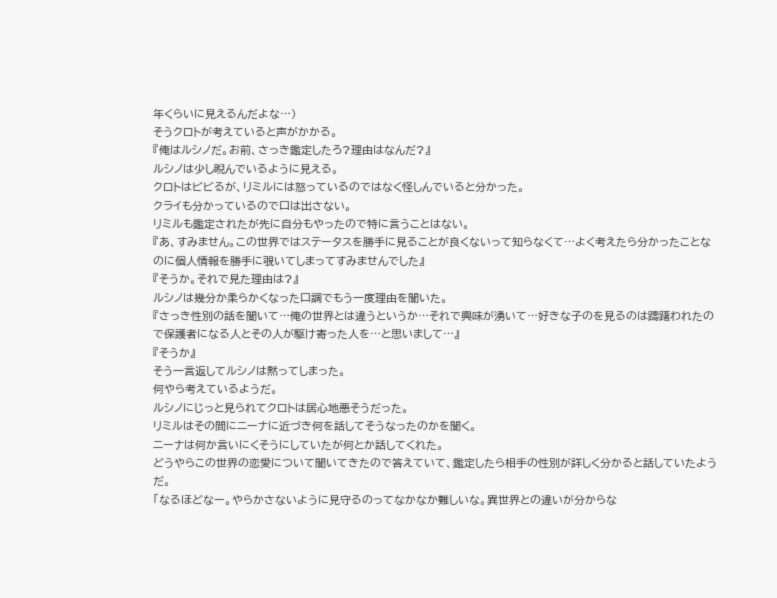年くらいに見えるんだよな…)
そうクロトが考えていると声がかかる。
『俺はルシノだ。お前、さっき鑑定したろ?理由はなんだ?』
ルシノは少し睨んでいるように見える。
クロトはビビるが、リミルには怒っているのではなく怪しんでいると分かった。
クライも分かっているので口は出さない。
リミルも鑑定されたが先に自分もやったので特に言うことはない。
『あ、すみません。この世界ではステータスを勝手に見ることが良くないって知らなくて…よく考えたら分かったことなのに個人情報を勝手に覗いてしまってすみませんでした』
『そうか。それで見た理由は?』
ルシノは幾分か柔らかくなった口調でもう一度理由を聞いた。
『さっき性別の話を聞いて…俺の世界とは違うというか…それで興味が湧いて…好きな子のを見るのは躊躇われたので保護者になる人とその人が駆け寄った人を…と思いまして…』
『そうか』
そう一言返してルシノは黙ってしまった。
何やら考えているようだ。
ルシノにじっと見られてクロトは居心地悪そうだった。
リミルはその間にニーナに近づき何を話してそうなったのかを聞く。
ニーナは何か言いにくそうにしていたが何とか話してくれた。
どうやらこの世界の恋愛について聞いてきたので答えていて、鑑定したら相手の性別が詳しく分かると話していたようだ。
「なるほどなー。やらかさないように見守るのってなかなか難しいな。異世界との違いが分からな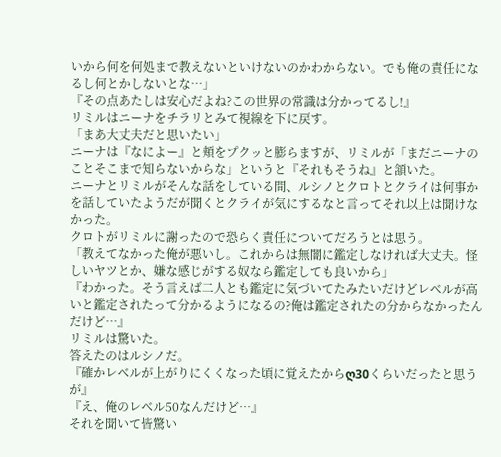いから何を何処まで教えないといけないのかわからない。でも俺の責任になるし何とかしないとな…」
『その点あたしは安心だよね?この世界の常識は分かってるし!』
リミルはニーナをチラリとみて視線を下に戻す。
「まあ大丈夫だと思いたい」
ニーナは『なによー』と頬をプクッと膨らますが、リミルが「まだニーナのことそこまで知らないからな」というと『それもそうね』と頷いた。
ニーナとリミルがそんな話をしている間、ルシノとクロトとクライは何事かを話していたようだが聞くとクライが気にするなと言ってそれ以上は聞けなかった。
クロトがリミルに謝ったので恐らく責任についてだろうとは思う。
「教えてなかった俺が悪いし。これからは無闇に鑑定しなければ大丈夫。怪しいヤツとか、嫌な感じがする奴なら鑑定しても良いから」
『わかった。そう言えば二人とも鑑定に気づいてたみたいだけどレベルが高いと鑑定されたって分かるようになるの?俺は鑑定されたの分からなかったんだけど…』
リミルは驚いた。
答えたのはルシノだ。
『確かレベルが上がりにくくなった頃に覚えたからღ30くらいだったと思うが』
『え、俺のレベル50なんだけど…』
それを聞いて皆驚い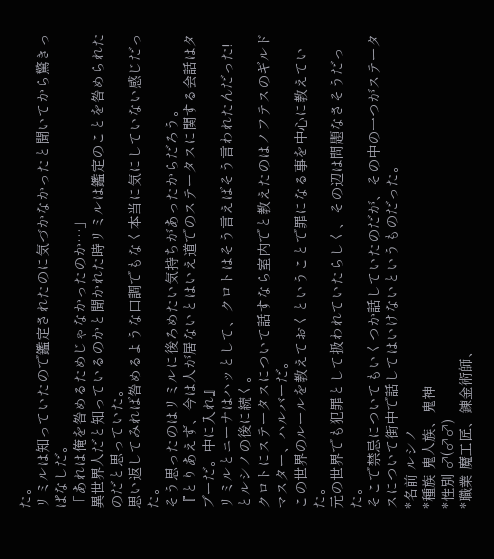た。
リミルは知っていたので鑑定されたのに気づかなかったと聞いてから驚きっぱなしだ。
「あれは俺を咎めるためじゃなかったのか…」
異世界人だと知っているのかと聞かれた時リミルは鑑定のことを咎められたのだと思っていた。
思い返してみれば咎めるような口調でもなく本当に気にしていない感じだった。
そう思ったのはリミルに後ろめたい気持ちがあったからだろう。
『とりあえず、今は人が居ないとはいえ道でのステータスに関する会話はタブーだ。中に入れ』
リミルとニーナはハッとして、クロトはそう言えばそう言われたんだった!とルシノの後に続く。
クロトにステータスについて話すなら室内でと教えたのはノフテスのギルドマスター、ハルバーだ。
この世界のルールを教えておくということで罪になる事を中心に教えていた。
元の世界でも犯罪として扱われていたらしく、その辺は問題なさそうだった。
そこで禁忌についてもいくつか話していたのだが、その中の一つがステータスについて街中で話してはいけないというものだった。
*名前 ルシノ
*種族 鬼人族、鬼神
*性別 ♂(♂♂)
*職業 魔工匠、錬金術師、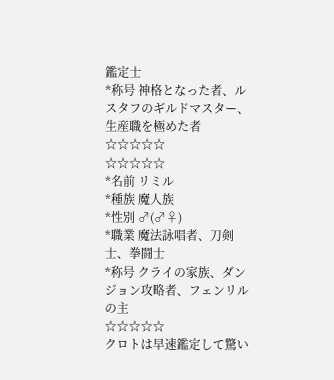鑑定士
*称号 神格となった者、ルスタフのギルドマスター、生産職を極めた者
☆☆☆☆☆
☆☆☆☆☆
*名前 リミル
*種族 魔人族
*性別 ♂(♂♀)
*職業 魔法詠唱者、刀剣士、拳闘士
*称号 クライの家族、ダンジョン攻略者、フェンリルの主
☆☆☆☆☆
クロトは早速鑑定して驚い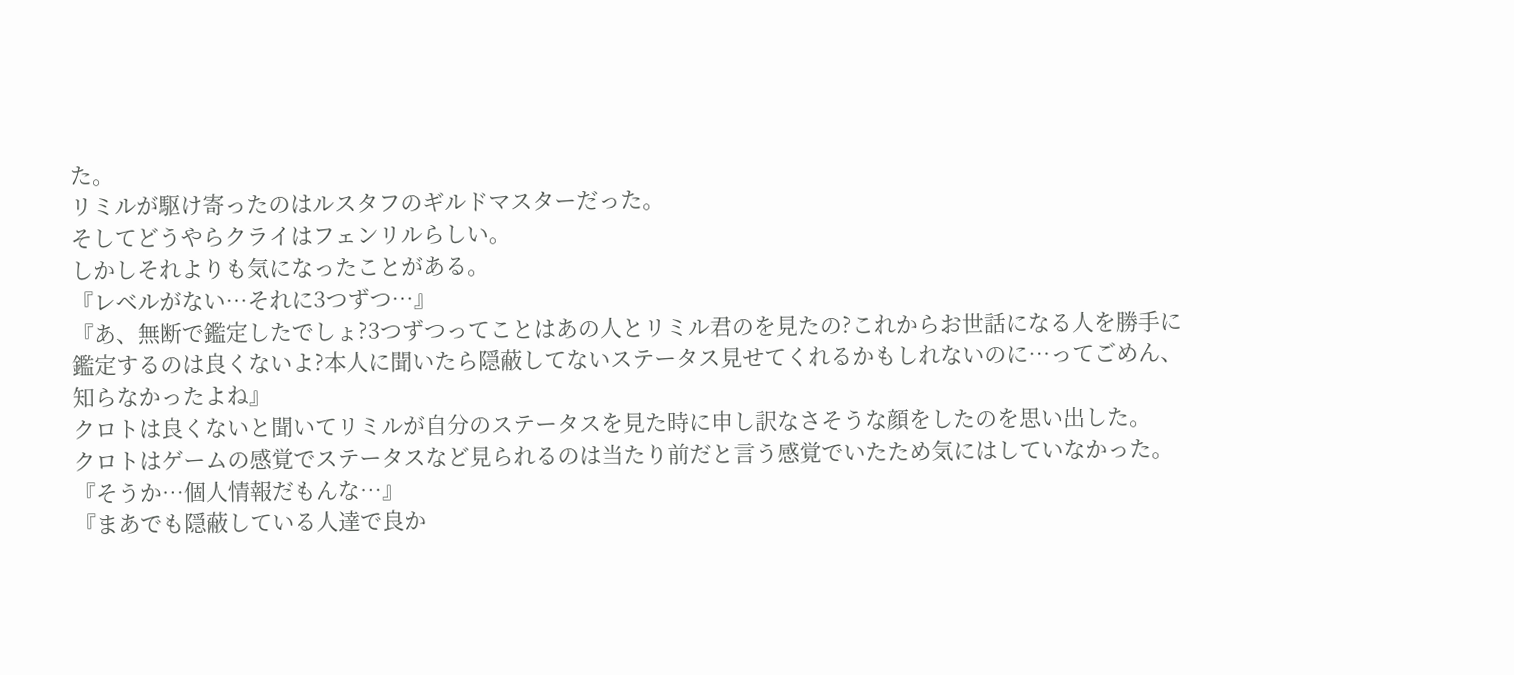た。
リミルが駆け寄ったのはルスタフのギルドマスターだった。
そしてどうやらクライはフェンリルらしい。
しかしそれよりも気になったことがある。
『レベルがない…それに3つずつ…』
『あ、無断で鑑定したでしょ?3つずつってことはあの人とリミル君のを見たの?これからお世話になる人を勝手に鑑定するのは良くないよ?本人に聞いたら隠蔽してないステータス見せてくれるかもしれないのに…ってごめん、知らなかったよね』
クロトは良くないと聞いてリミルが自分のステータスを見た時に申し訳なさそうな顔をしたのを思い出した。
クロトはゲームの感覚でステータスなど見られるのは当たり前だと言う感覚でいたため気にはしていなかった。
『そうか…個人情報だもんな…』
『まあでも隠蔽している人達で良か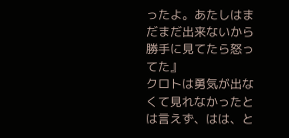ったよ。あたしはまだまだ出来ないから勝手に見てたら怒ってた』
クロトは勇気が出なくて見れなかったとは言えず、はは、と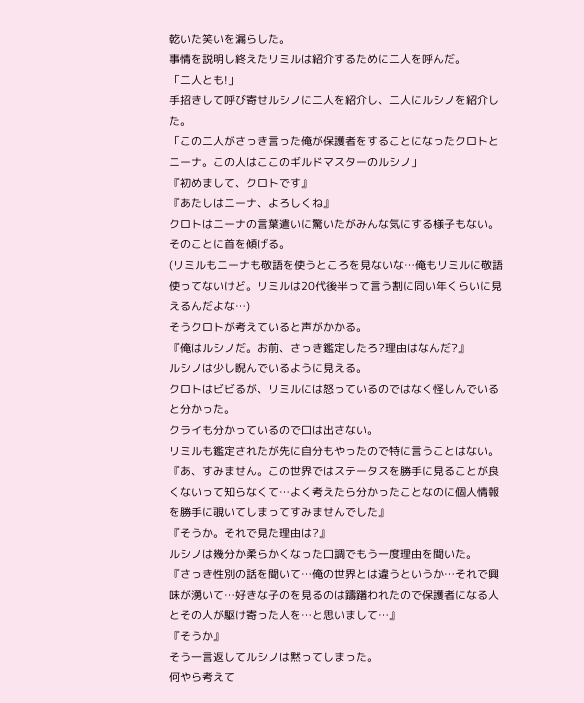乾いた笑いを漏らした。
事情を説明し終えたリミルは紹介するために二人を呼んだ。
「二人とも!」
手招きして呼び寄せルシノに二人を紹介し、二人にルシノを紹介した。
「この二人がさっき言った俺が保護者をすることになったクロトとニーナ。この人はここのギルドマスターのルシノ」
『初めまして、クロトです』
『あたしはニーナ、よろしくね』
クロトはニーナの言葉遣いに驚いたがみんな気にする様子もない。
そのことに首を傾げる。
(リミルもニーナも敬語を使うところを見ないな…俺もリミルに敬語使ってないけど。リミルは20代後半って言う割に同い年くらいに見えるんだよな…)
そうクロトが考えていると声がかかる。
『俺はルシノだ。お前、さっき鑑定したろ?理由はなんだ?』
ルシノは少し睨んでいるように見える。
クロトはビビるが、リミルには怒っているのではなく怪しんでいると分かった。
クライも分かっているので口は出さない。
リミルも鑑定されたが先に自分もやったので特に言うことはない。
『あ、すみません。この世界ではステータスを勝手に見ることが良くないって知らなくて…よく考えたら分かったことなのに個人情報を勝手に覗いてしまってすみませんでした』
『そうか。それで見た理由は?』
ルシノは幾分か柔らかくなった口調でもう一度理由を聞いた。
『さっき性別の話を聞いて…俺の世界とは違うというか…それで興味が湧いて…好きな子のを見るのは躊躇われたので保護者になる人とその人が駆け寄った人を…と思いまして…』
『そうか』
そう一言返してルシノは黙ってしまった。
何やら考えて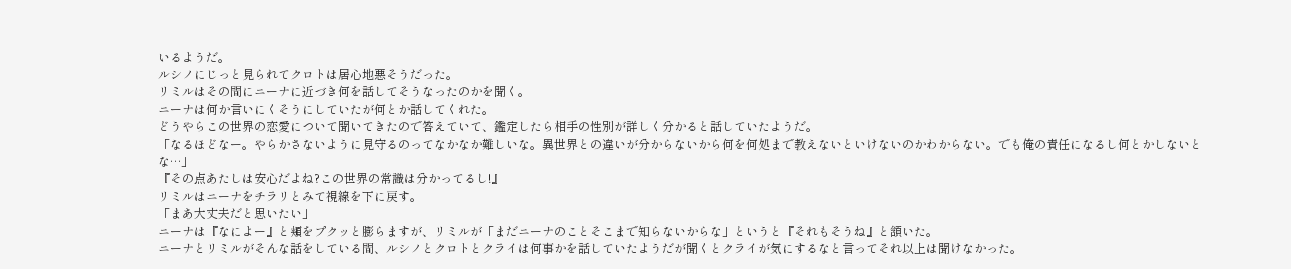いるようだ。
ルシノにじっと見られてクロトは居心地悪そうだった。
リミルはその間にニーナに近づき何を話してそうなったのかを聞く。
ニーナは何か言いにくそうにしていたが何とか話してくれた。
どうやらこの世界の恋愛について聞いてきたので答えていて、鑑定したら相手の性別が詳しく分かると話していたようだ。
「なるほどなー。やらかさないように見守るのってなかなか難しいな。異世界との違いが分からないから何を何処まで教えないといけないのかわからない。でも俺の責任になるし何とかしないとな…」
『その点あたしは安心だよね?この世界の常識は分かってるし!』
リミルはニーナをチラリとみて視線を下に戻す。
「まあ大丈夫だと思いたい」
ニーナは『なによー』と頬をプクッと膨らますが、リミルが「まだニーナのことそこまで知らないからな」というと『それもそうね』と頷いた。
ニーナとリミルがそんな話をしている間、ルシノとクロトとクライは何事かを話していたようだが聞くとクライが気にするなと言ってそれ以上は聞けなかった。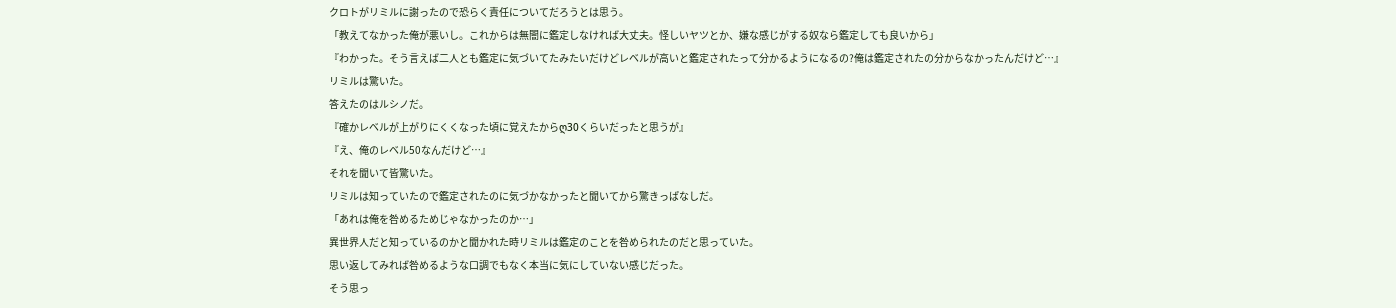クロトがリミルに謝ったので恐らく責任についてだろうとは思う。
「教えてなかった俺が悪いし。これからは無闇に鑑定しなければ大丈夫。怪しいヤツとか、嫌な感じがする奴なら鑑定しても良いから」
『わかった。そう言えば二人とも鑑定に気づいてたみたいだけどレベルが高いと鑑定されたって分かるようになるの?俺は鑑定されたの分からなかったんだけど…』
リミルは驚いた。
答えたのはルシノだ。
『確かレベルが上がりにくくなった頃に覚えたからღ30くらいだったと思うが』
『え、俺のレベル50なんだけど…』
それを聞いて皆驚いた。
リミルは知っていたので鑑定されたのに気づかなかったと聞いてから驚きっぱなしだ。
「あれは俺を咎めるためじゃなかったのか…」
異世界人だと知っているのかと聞かれた時リミルは鑑定のことを咎められたのだと思っていた。
思い返してみれば咎めるような口調でもなく本当に気にしていない感じだった。
そう思っ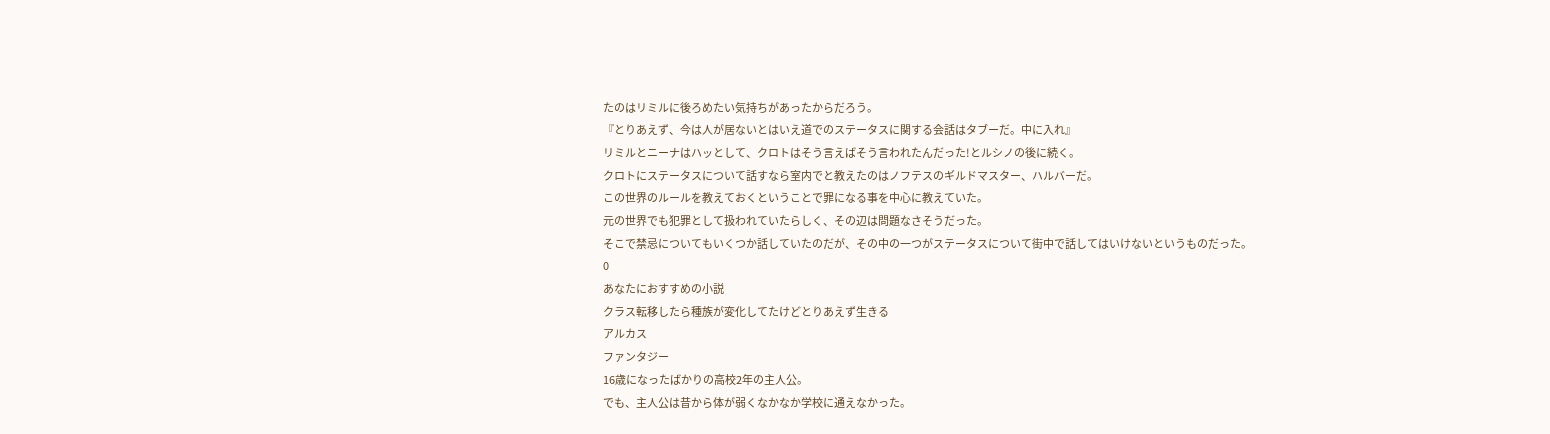たのはリミルに後ろめたい気持ちがあったからだろう。
『とりあえず、今は人が居ないとはいえ道でのステータスに関する会話はタブーだ。中に入れ』
リミルとニーナはハッとして、クロトはそう言えばそう言われたんだった!とルシノの後に続く。
クロトにステータスについて話すなら室内でと教えたのはノフテスのギルドマスター、ハルバーだ。
この世界のルールを教えておくということで罪になる事を中心に教えていた。
元の世界でも犯罪として扱われていたらしく、その辺は問題なさそうだった。
そこで禁忌についてもいくつか話していたのだが、その中の一つがステータスについて街中で話してはいけないというものだった。
0
あなたにおすすめの小説
クラス転移したら種族が変化してたけどとりあえず生きる
アルカス
ファンタジー
16歳になったばかりの高校2年の主人公。
でも、主人公は昔から体が弱くなかなか学校に通えなかった。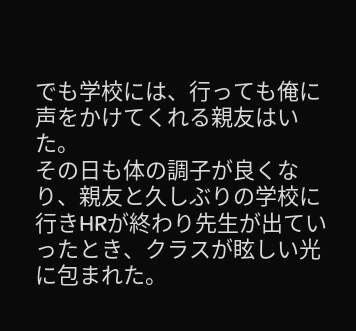でも学校には、行っても俺に声をかけてくれる親友はいた。
その日も体の調子が良くなり、親友と久しぶりの学校に行きHRが終わり先生が出ていったとき、クラスが眩しい光に包まれた。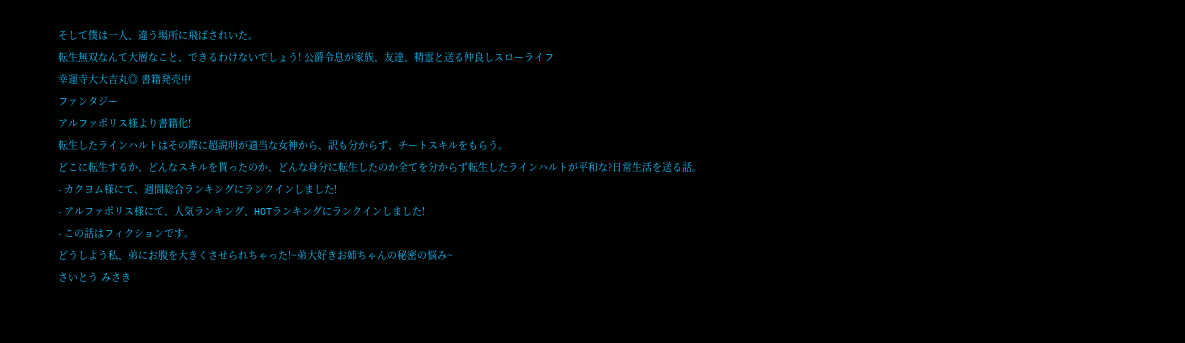そして僕は一人、違う場所に飛ばされいた。
転生無双なんて大層なこと、できるわけないでしょう! 公爵令息が家族、友達、精霊と送る仲良しスローライフ
幸運寺大大吉丸◎ 書籍発売中
ファンタジー
アルファポリス様より書籍化!
転生したラインハルトはその際に超説明が適当な女神から、訳も分からず、チートスキルをもらう。
どこに転生するか、どんなスキルを貰ったのか、どんな身分に転生したのか全てを分からず転生したラインハルトが平和な?日常生活を送る話。
- カクヨム様にて、週間総合ランキングにランクインしました!
- アルファポリス様にて、人気ランキング、HOTランキングにランクインしました!
- この話はフィクションです。
どうしよう私、弟にお腹を大きくさせられちゃった!~弟大好きお姉ちゃんの秘密の悩み~
さいとう みさき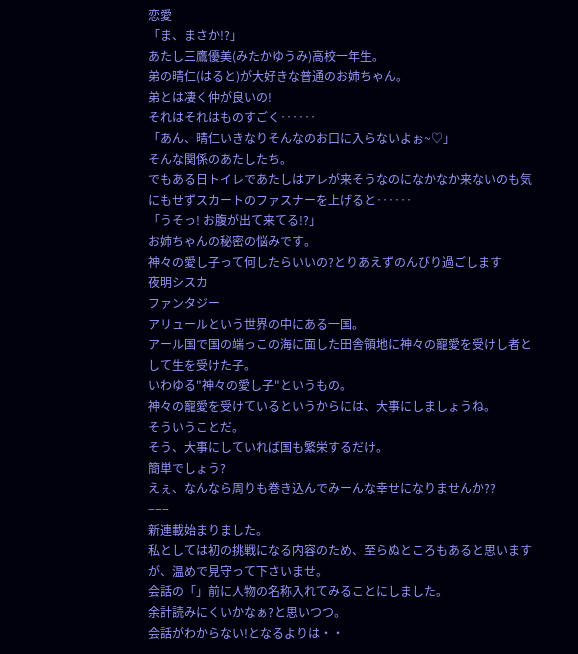恋愛
「ま、まさか!?」
あたし三鷹優美(みたかゆうみ)高校一年生。
弟の晴仁(はると)が大好きな普通のお姉ちゃん。
弟とは凄く仲が良いの!
それはそれはものすごく‥‥‥
「あん、晴仁いきなりそんなのお口に入らないよぉ~♡」
そんな関係のあたしたち。
でもある日トイレであたしはアレが来そうなのになかなか来ないのも気にもせずスカートのファスナーを上げると‥‥‥
「うそっ! お腹が出て来てる!?」
お姉ちゃんの秘密の悩みです。
神々の愛し子って何したらいいの?とりあえずのんびり過ごします
夜明シスカ
ファンタジー
アリュールという世界の中にある一国。
アール国で国の端っこの海に面した田舎領地に神々の寵愛を受けし者として生を受けた子。
いわゆる"神々の愛し子"というもの。
神々の寵愛を受けているというからには、大事にしましょうね。
そういうことだ。
そう、大事にしていれば国も繁栄するだけ。
簡単でしょう?
えぇ、なんなら周りも巻き込んでみーんな幸せになりませんか??
−−−
新連載始まりました。
私としては初の挑戦になる内容のため、至らぬところもあると思いますが、温めで見守って下さいませ。
会話の「」前に人物の名称入れてみることにしました。
余計読みにくいかなぁ?と思いつつ。
会話がわからない!となるよりは・・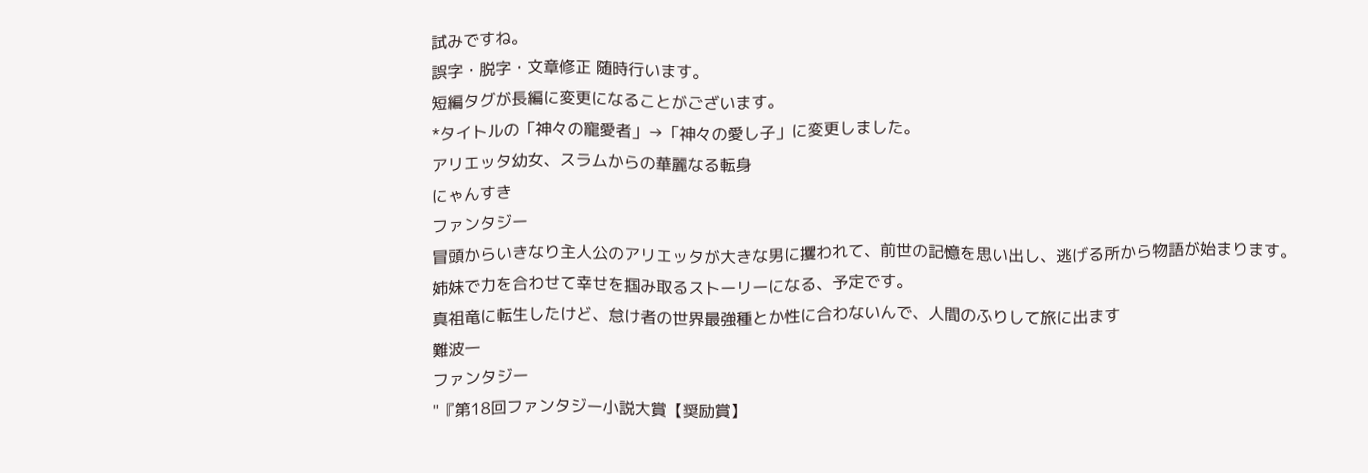試みですね。
誤字・脱字・文章修正 随時行います。
短編タグが長編に変更になることがございます。
*タイトルの「神々の寵愛者」→「神々の愛し子」に変更しました。
アリエッタ幼女、スラムからの華麗なる転身
にゃんすき
ファンタジー
冒頭からいきなり主人公のアリエッタが大きな男に攫われて、前世の記憶を思い出し、逃げる所から物語が始まります。
姉妹で力を合わせて幸せを掴み取るストーリーになる、予定です。
真祖竜に転生したけど、怠け者の世界最強種とか性に合わないんで、人間のふりして旅に出ます
難波一
ファンタジー
"『第18回ファンタジー小説大賞【奨励賞】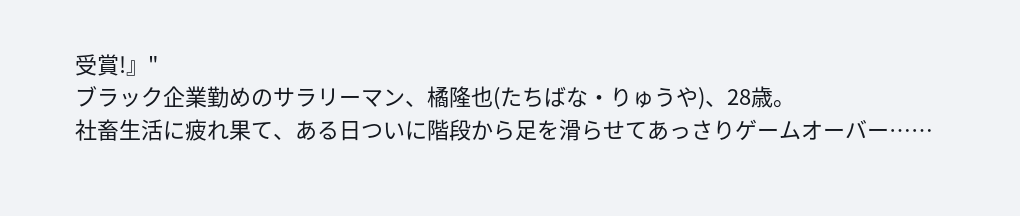受賞!』"
ブラック企業勤めのサラリーマン、橘隆也(たちばな・りゅうや)、28歳。
社畜生活に疲れ果て、ある日ついに階段から足を滑らせてあっさりゲームオーバー……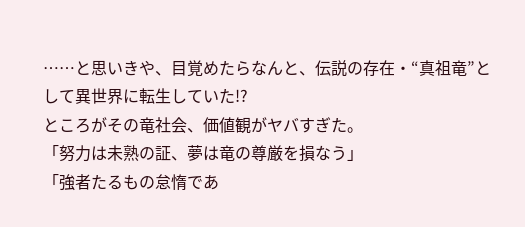……と思いきや、目覚めたらなんと、伝説の存在・“真祖竜”として異世界に転生していた!?
ところがその竜社会、価値観がヤバすぎた。
「努力は未熟の証、夢は竜の尊厳を損なう」
「強者たるもの怠惰であ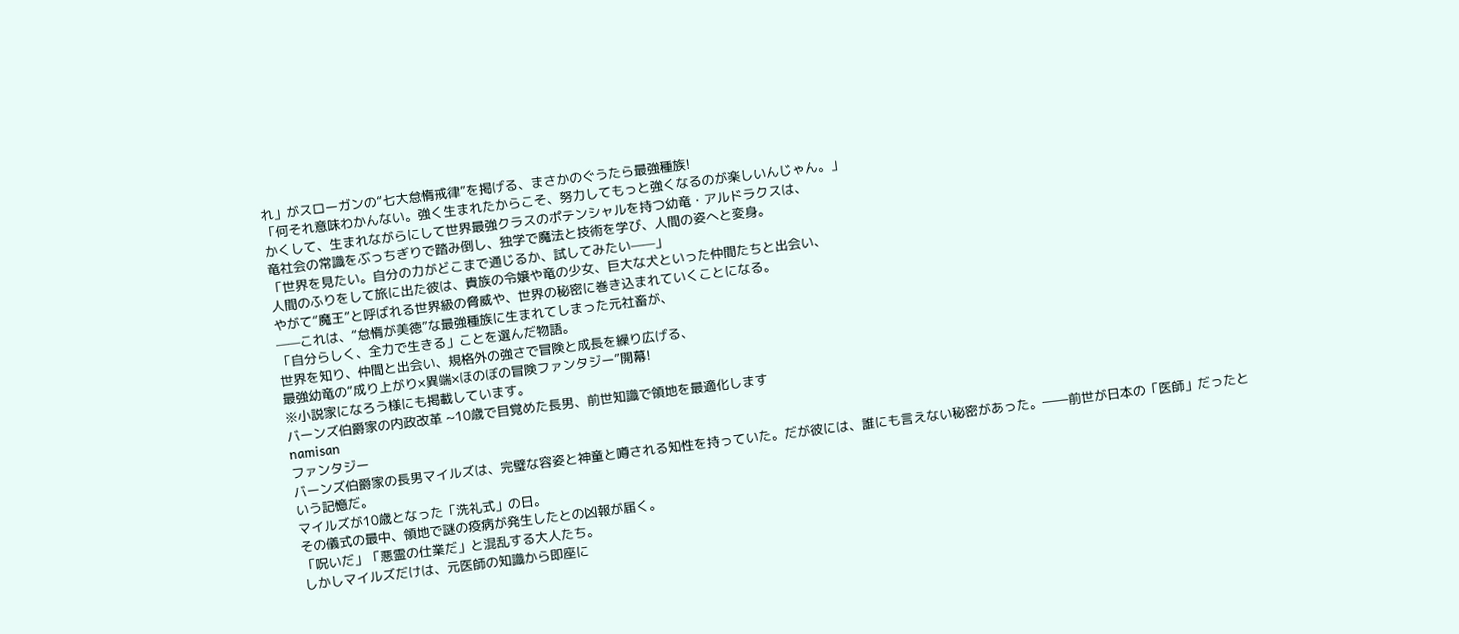れ」がスローガンの“七大怠惰戒律”を掲げる、まさかのぐうたら最強種族!
「何それ意味わかんない。強く生まれたからこそ、努力してもっと強くなるのが楽しいんじゃん。」
かくして、生まれながらにして世界最強クラスのポテンシャルを持つ幼竜・アルドラクスは、
竜社会の常識をぶっちぎりで踏み倒し、独学で魔法と技術を学び、人間の姿へと変身。
「世界を見たい。自分の力がどこまで通じるか、試してみたい——」
人間のふりをして旅に出た彼は、貴族の令嬢や竜の少女、巨大な犬といった仲間たちと出会い、
やがて“魔王”と呼ばれる世界級の脅威や、世界の秘密に巻き込まれていくことになる。
——これは、“怠惰が美徳”な最強種族に生まれてしまった元社畜が、
「自分らしく、全力で生きる」ことを選んだ物語。
世界を知り、仲間と出会い、規格外の強さで冒険と成長を繰り広げる、
最強幼竜の“成り上がり×異端×ほのぼの冒険ファンタジー”開幕!
※小説家になろう様にも掲載しています。
バーンズ伯爵家の内政改革 ~10歳で目覚めた長男、前世知識で領地を最適化します
namisan
ファンタジー
バーンズ伯爵家の長男マイルズは、完璧な容姿と神童と噂される知性を持っていた。だが彼には、誰にも言えない秘密があった。――前世が日本の「医師」だったという記憶だ。
マイルズが10歳となった「洗礼式」の日。
その儀式の最中、領地で謎の疫病が発生したとの凶報が届く。
「呪いだ」「悪霊の仕業だ」と混乱する大人たち。
しかしマイルズだけは、元医師の知識から即座に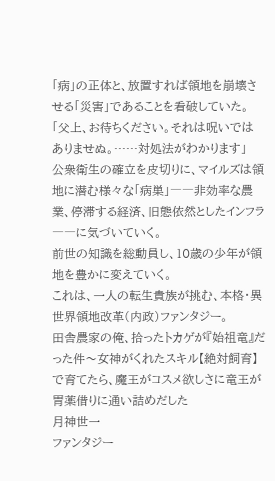「病」の正体と、放置すれば領地を崩壊させる「災害」であることを看破していた。
「父上、お待ちください。それは呪いではありませぬ。……対処法がわかります」
公衆衛生の確立を皮切りに、マイルズは領地に潜む様々な「病巣」――非効率な農業、停滞する経済、旧態依然としたインフラ――に気づいていく。
前世の知識を総動員し、10歳の少年が領地を豊かに変えていく。
これは、一人の転生貴族が挑む、本格・異世界領地改革(内政)ファンタジー。
田舎農家の俺、拾ったトカゲが『始祖竜』だった件〜女神がくれたスキル【絶対飼育】で育てたら、魔王がコスメ欲しさに竜王が胃薬借りに通い詰めだした
月神世一
ファンタジー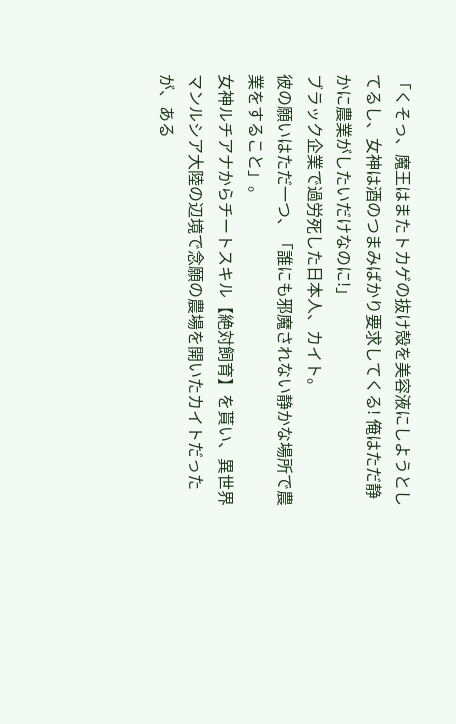「くそっ、魔王はまたトカゲの抜け殻を美容液にしようとしてるし、女神は酒のつまみばかり要求してくる! 俺はただ静かに農業がしたいだけなのに!」
ブラック企業で過労死した日本人、カイト。
彼の願いはただ一つ、「誰にも邪魔されない静かな場所で農業をすること」。
女神ルチアナからチートスキル【絶対飼育】を貰い、異世界マンルシア大陸の辺境で念願の農場を開いたカイトだったが、ある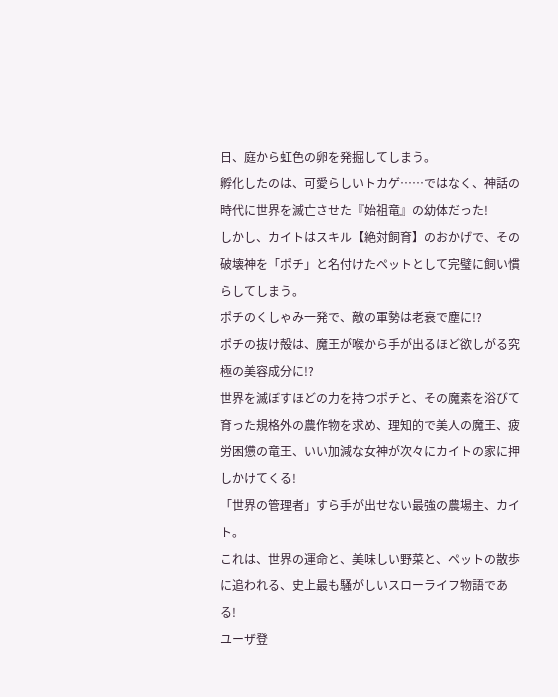日、庭から虹色の卵を発掘してしまう。
孵化したのは、可愛らしいトカゲ……ではなく、神話の時代に世界を滅亡させた『始祖竜』の幼体だった!
しかし、カイトはスキル【絶対飼育】のおかげで、その破壊神を「ポチ」と名付けたペットとして完璧に飼い慣らしてしまう。
ポチのくしゃみ一発で、敵の軍勢は老衰で塵に!?
ポチの抜け殻は、魔王が喉から手が出るほど欲しがる究極の美容成分に!?
世界を滅ぼすほどの力を持つポチと、その魔素を浴びて育った規格外の農作物を求め、理知的で美人の魔王、疲労困憊の竜王、いい加減な女神が次々にカイトの家に押しかけてくる!
「世界の管理者」すら手が出せない最強の農場主、カイト。
これは、世界の運命と、美味しい野菜と、ペットの散歩に追われる、史上最も騒がしいスローライフ物語である!
ユーザ登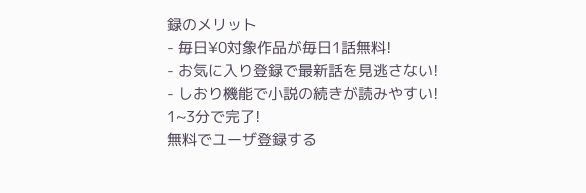録のメリット
- 毎日¥0対象作品が毎日1話無料!
- お気に入り登録で最新話を見逃さない!
- しおり機能で小説の続きが読みやすい!
1~3分で完了!
無料でユーザ登録する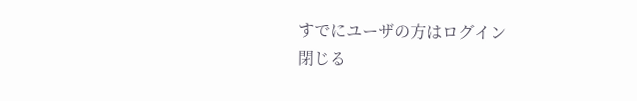すでにユーザの方はログイン
閉じる